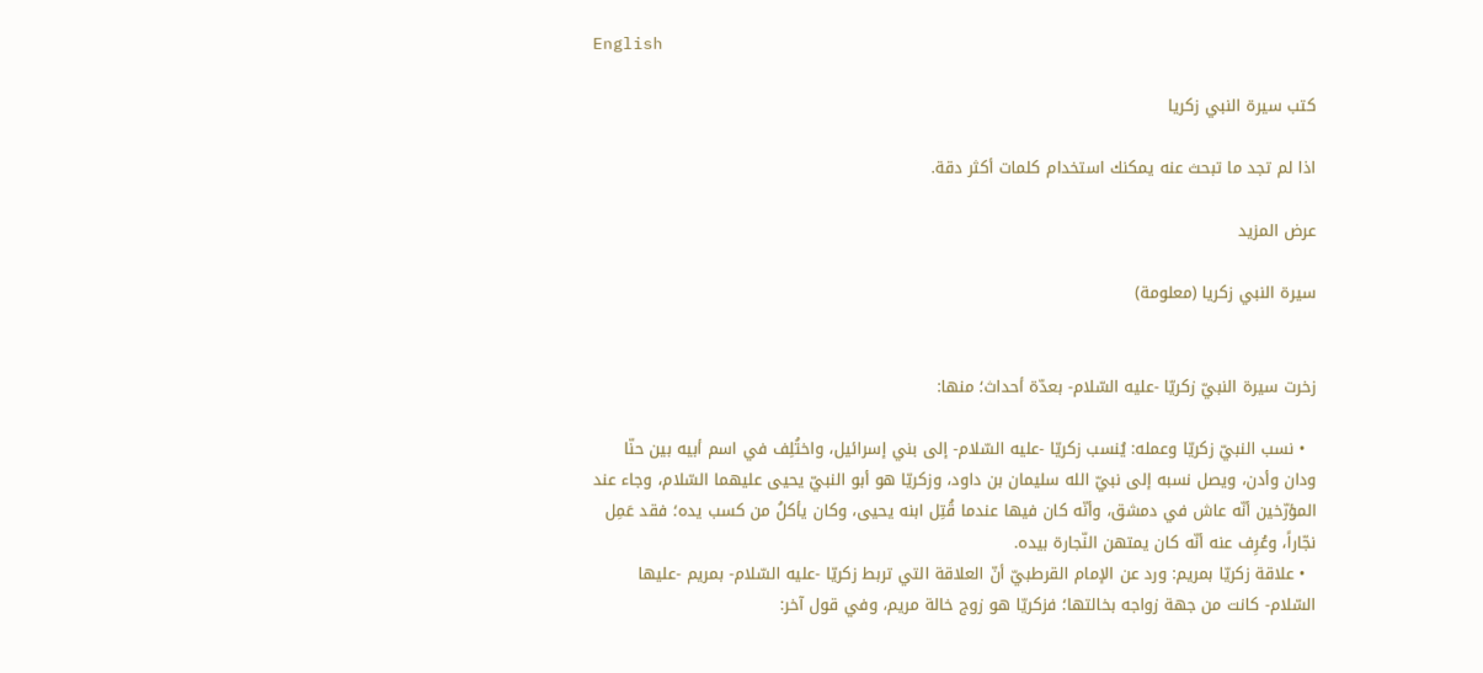English

كتب سيرة النبي زكريا

اذا لم تجد ما تبحث عنه يمكنك استخدام كلمات أكثر دقة.

عرض المزيد

سيرة النبي زكريا (معلومة)


زخرت سيرة النبيّ زكريّا -عليه السّلام- بعدّة أحداث؛ منها:

  • نسب النبيّ زكريّا وعمله: يُنسب زكريّا -عليه السّلام- إلى بني إسرائيل، واختُلِف في اسم أبيه بين حنّا ودان وأدن، ويصل نسبه إلى نبيّ الله سليمان بن داود، وزكريّا هو أبو النبيّ يحيى عليهما السّلام، وجاء عند المؤرّخين أنّه عاش في دمشق، وأنّه كان فيها عندما قُتِل ابنه يحيى، وكان يأكلُ من كسب يده؛ فقد عَمِل نجّاراً، وعُرِف عنه أنّه كان يمتهن النّجارة بيده.
  • علاقة زكريّا بمريم: ورد عن الإمام القرطبيّ أنّ العلاقة التي تربط زكريّا -عليه السّلام- بمريم -عليها السّلام- كانت من جهة زواجه بخالتها؛ فزكريّا هو زوج خالة مريم، وفي قول آخر: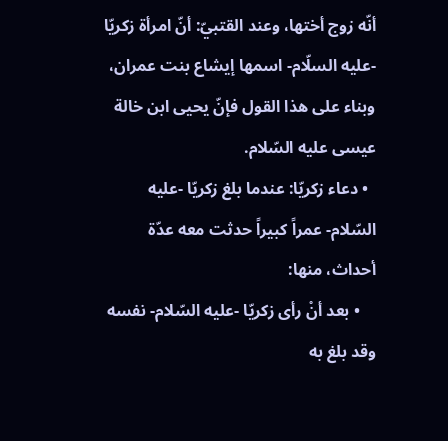أنّه زوج أختها، وعند القتبيّ: أنّ امرأة زكريّا -عليه السلّام- اسمها إيشاع بنت عمران، وبناء على هذا القول فإنّ يحيى ابن خالة عيسى عليه السّلام.
  • دعاء زكريّا: عندما بلغ زكريّا -عليه السّلام- عمراً كبيراً حدثت معه عدّة أحداث، منها:
    • بعد أنْ رأى زكريّا -عليه السّلام- نفسه وقد بلغ به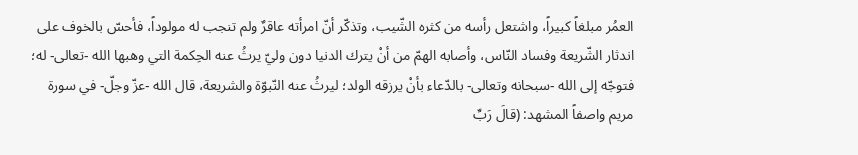العمُر مبلغاً كبيراً، واشتعل رأسه من كثره الشّيب، وتذكّر أنّ امرأته عاقرٌ ولم تنجب له مولوداً، فأحسّ بالخوف على اندثار الشّريعة وفساد النّاس، وأصابه الهمّ من أنْ يترك الدنيا دون وليّ يرثُ عنه الحِكمة التي وهبها الله -تعالى- له؛ فتوجّه إلى الله -سبحانه وتعالى- بالدّعاء بأنْ يرزقه الولد؛ ليرثُ عنه النّبوّة والشريعة، قال الله -عزّ وجلّ- في سورة مريم واصفاً المشهد: (قالَ رَبِّ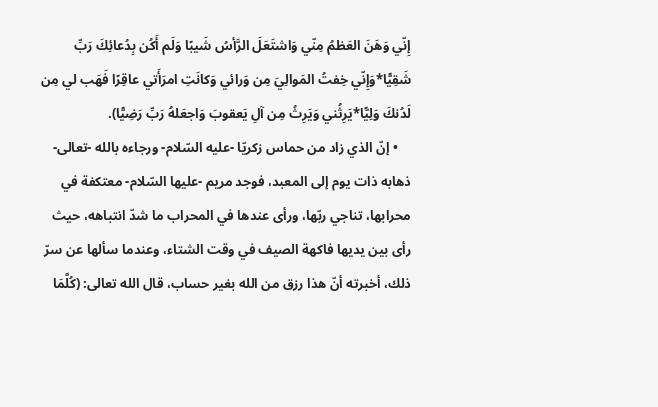إِنّي وَهَنَ العَظمُ مِنّي وَاشتَعَلَ الرَّأسُ شَيبًا وَلَم أَكُن بِدُعائِكَ رَبِّ شَقِيًّا*وَإِنّي خِفتُ المَوالِيَ مِن وَرائي وَكانَتِ امرَأَتي عاقِرًا فَهَب لي مِن لَدُنكَ وَلِيًّا*يَرِثُني وَيَرِثُ مِن آلِ يَعقوبَ وَاجعَلهُ رَبِّ رَضِيًّا).
    • إنّ الذي زاد من حماس زكريّا -عليه السّلام- ورجاءه بالله -تعالى- ذهابه ذات يوم إلى المعبد، فوجد مريم -عليها السّلام- معتكفة في محرابها، تناجي ربّها، ورأى عندها في المحراب ما شدّ انتباهه، حيث رأى بين يديها فاكهة الصيف في وقت الشتاء، وعندما سألها عن سرّ ذلك، أخبرته أنّ هذا رزق من الله بغير حساب، قال الله تعالى: (كُلَّمَا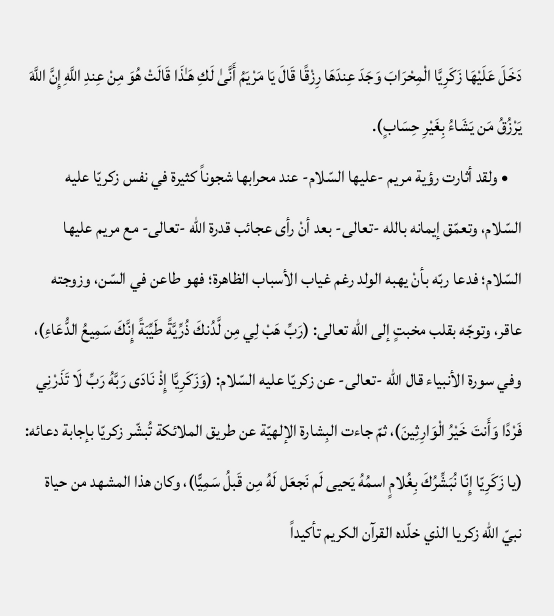دَخَلَ عَلَيْهَا زَكَرِيَّا الْمِحْرَابَ وَجَدَ عِندَهَا رِزْقًا قَالَ يَا مَرْيَمُ أَنَّىٰ لَكِ هَـٰذَا قَالَتْ هُوَ مِنْ عِندِ اللَّهِ إِنَّ اللَّهَ يَرْزُقُ مَن يَشَاءُ بِغَيْرِ حِسَابٍ).
    • ولقد أثارت رؤية مريم -عليها السّلام- عند محرابها شجوناً كثيرة في نفس زكريّا عليه السّلام، وتعمّق إيمانه بالله -تعالى- بعد أنْ رأى عجائب قدرة الله -تعالى- مع مريم عليها السّلام؛ فدعا ربّه بأنْ يهبه الولد رغم غياب الأسباب الظاهرة؛ فهو طاعن في السّن، وزوجته عاقر، وتوجّه بقلب مخبتٍ إلى الله تعالى: (رَبِّ هَبْ لِي مِن لَّدُنكَ ذُرِّيَّةً طَيِّبَةً إِنَّكَ سَمِيعُ الدُّعَاءِ)، وفي سورة الأنبياء قال الله -تعالى- عن زكريّا عليه السّلام: (وَزَكَرِيَّا إِذْ نَادَى رَبَّهُ رَبِّ لَا تَذَرْنِي فَرْدًا وَأَنتَ خَيْرُ الْوَارِثِينَ)، ثمّ جاءت البِشارة الإلهيّة عن طريق الملائكة تُبشّر زكريّا بإجابة دعائه: (يا زَكَرِيّا إِنّا نُبَشِّرُكَ بِغُلامٍ اسمُهُ يَحيى لَم نَجعَل لَهُ مِن قَبلُ سَمِيًّا)، وكان هذا المشهد من حياة نبيّ الله زكريا الذي خلّده القرآن الكريم تأكيداً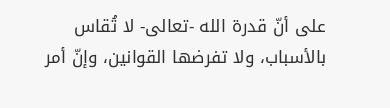على أنّ قدرة الله -تعالى- لا تُقاس بالأسباب، ولا تفرضها القوانين، وإنّ أمر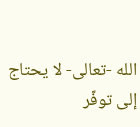الله -تعالى- لا يحتاج إلى توفّر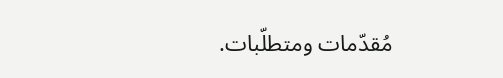مُقدّمات ومتطلّبات.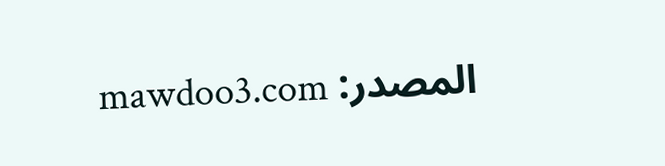المصدر: mawdoo3.com